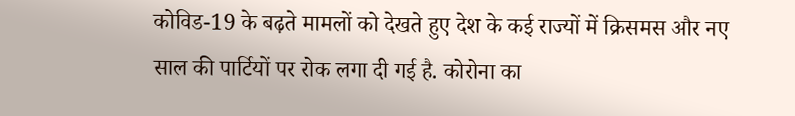कोविड-19 के बढ़ते मामलों को देखते हुए देश के कई राज्यों में क्रिसमस और नए साल की पार्टियों पर रोक लगा दी गई है. कोरोना का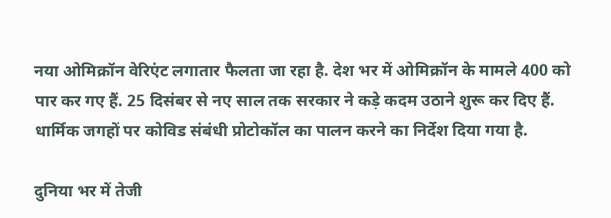नया ओमिक्रॉन वेरिएंट लगातार फैलता जा रहा है. देश भर में ओमिक्रॉन के मामले 400 को पार कर गए हैं. 25 दिसंबर से नए साल तक सरकार ने कड़े कदम उठाने शुरू कर दिए हैं. धार्मिक जगहों पर कोविड संबंधी प्रोटोकॉल का पालन करने का निर्देश दिया गया है.

दुनिया भर में तेजी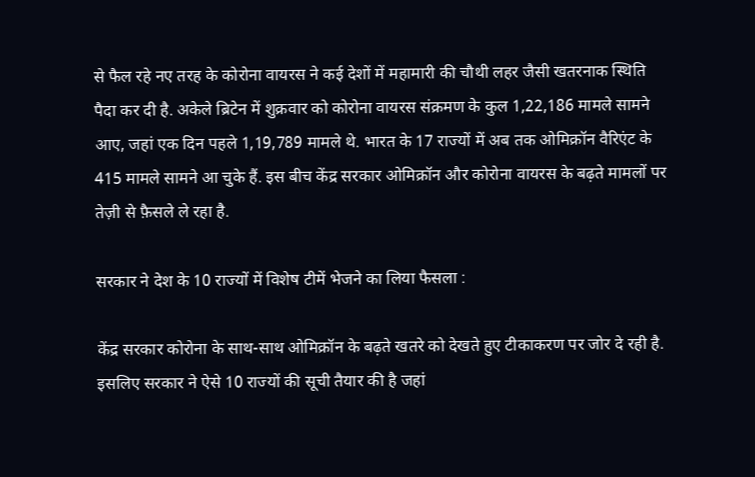से फैल रहे नए तरह के कोरोना वायरस ने कई देशों में महामारी की चौथी लहर जैसी खतरनाक स्थिति पैदा कर दी है. अकेले ब्रिटेन में शुक्रवार को कोरोना वायरस संक्रमण के कुल 1,22,186 मामले सामने आए, जहां एक दिन पहले 1,19,789 मामले थे. भारत के 17 राज्यों में अब तक ओमिक्रॉन वैरिएंट के 415 मामले सामने आ चुके हैं. इस बीच केंद्र सरकार ओमिक्रॉन और कोरोना वायरस के बढ़ते मामलों पर तेज़ी से फ़ैसले ले रहा है.

सरकार ने देश के 10 राज्यों में विशेष टीमें भेजने का लिया फैसला :

केंद्र सरकार कोरोना के साथ-साथ ओमिक्रॉन के बढ़ते खतरे को देखते हुए टीकाकरण पर जोर दे रही है. इसलिए सरकार ने ऐसे 10 राज्यों की सूची तैयार की है जहां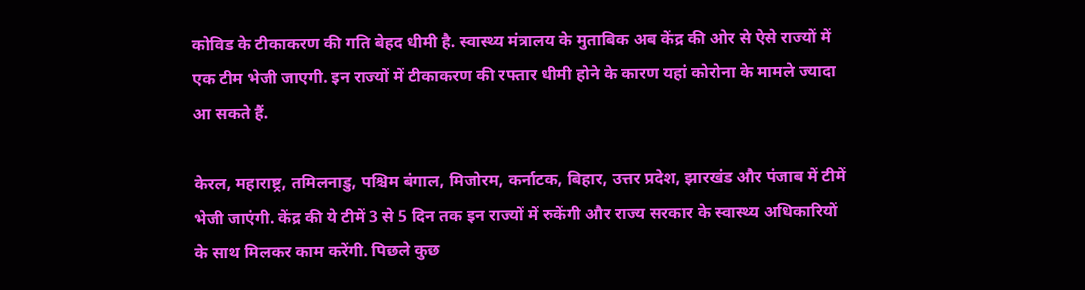कोविड के टीकाकरण की गति बेहद धीमी है. स्वास्थ्य मंत्रालय के मुताबिक अब केंद्र की ओर से ऐसे राज्यों में एक टीम भेजी जाएगी. इन राज्यों में टीकाकरण की रफ्तार धीमी होने के कारण यहां कोरोना के मामले ज्यादा आ सकते हैं.

केरल, महाराष्ट्र, तमिलनाडु, पश्चिम बंगाल, मिजोरम, कर्नाटक, बिहार, उत्तर प्रदेश, झारखंड और पंजाब में टीमें भेजी जाएंगी. केंद्र की ये टीमें 3 से 5 दिन तक इन राज्यों में रुकेंगी और राज्य सरकार के स्वास्थ्य अधिकारियों के साथ मिलकर काम करेंगी. पिछले कुछ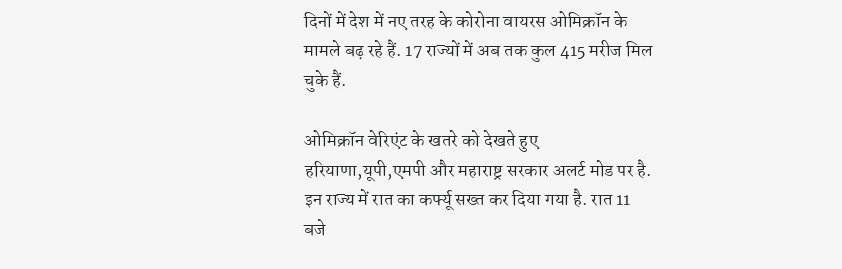दिनों में देश में नए तरह के कोरोना वायरस ओमिक्रॉन के मामले बढ़ रहे हैं. 17 राज्यों में अब तक कुल 415 मरीज मिल चुके हैं.

ओमिक्रॉन वेरिएंट के खतरे को देखते हुए हरियाणा,यूपी,एमपी और महाराष्ट्र सरकार अलर्ट मोड पर है. इन राज्य में रात का कर्फ्यू सख्त कर दिया गया है. रात 11 बजे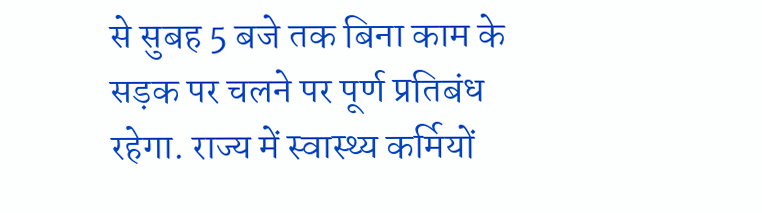से सुबह 5 बजे तक बिना काम के सड़क पर चलने पर पूर्ण प्रतिबंध रहेगा. राज्य में स्वास्थ्य कर्मियों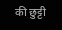की छुट्टी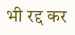भी रद्द कर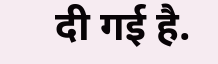दी गई है.